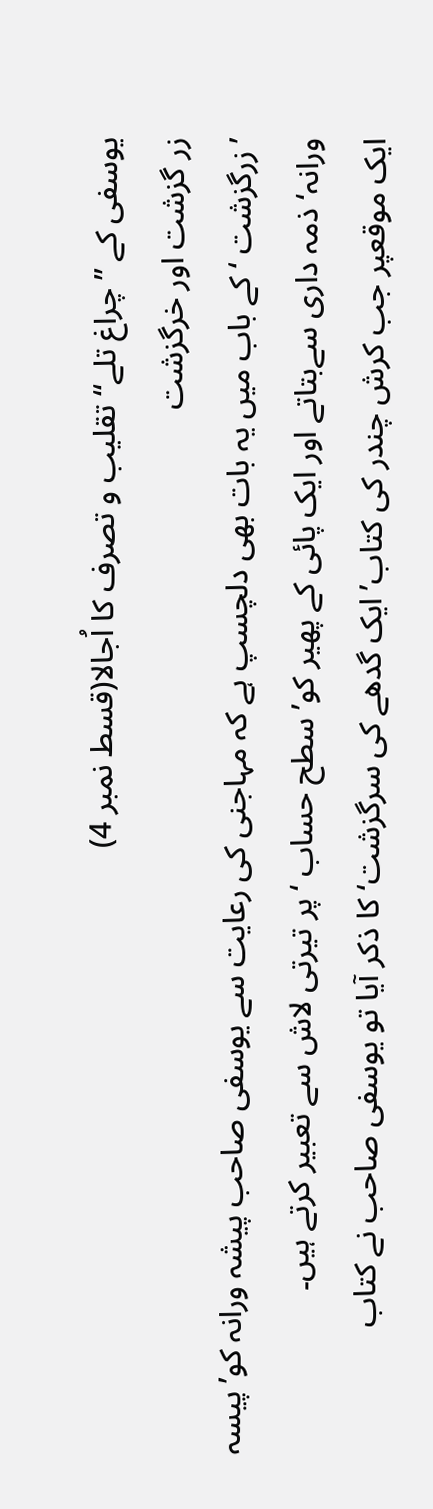یوسفی کے ’’ چراغ تلے‘‘ تقلیب و تصرف کا اُجالا(قسط نمبر 4)
زر گزشت اور خرگزشت
’ زرگزشت ‘ کے باب میں یہ بات بھی دلچسپ ہے کہ مہاجنی کی رعایت سے یوسفی صاحب پیشہ ورانہ کو’ پیسہ ورانہ‘ ذمہ داری سےبتاتے اور ایک پائی کے پھیر کو’ سطح حساب ‘ پر تیرتی لاش سے تعبیر کرتے ہیں۔
ایک موقعپر جب کرش چندر کی کتاب’ ایک گدھے کی سرگزشت‘ کا ذکر آیا تو یوسفی صاحب نے کتاب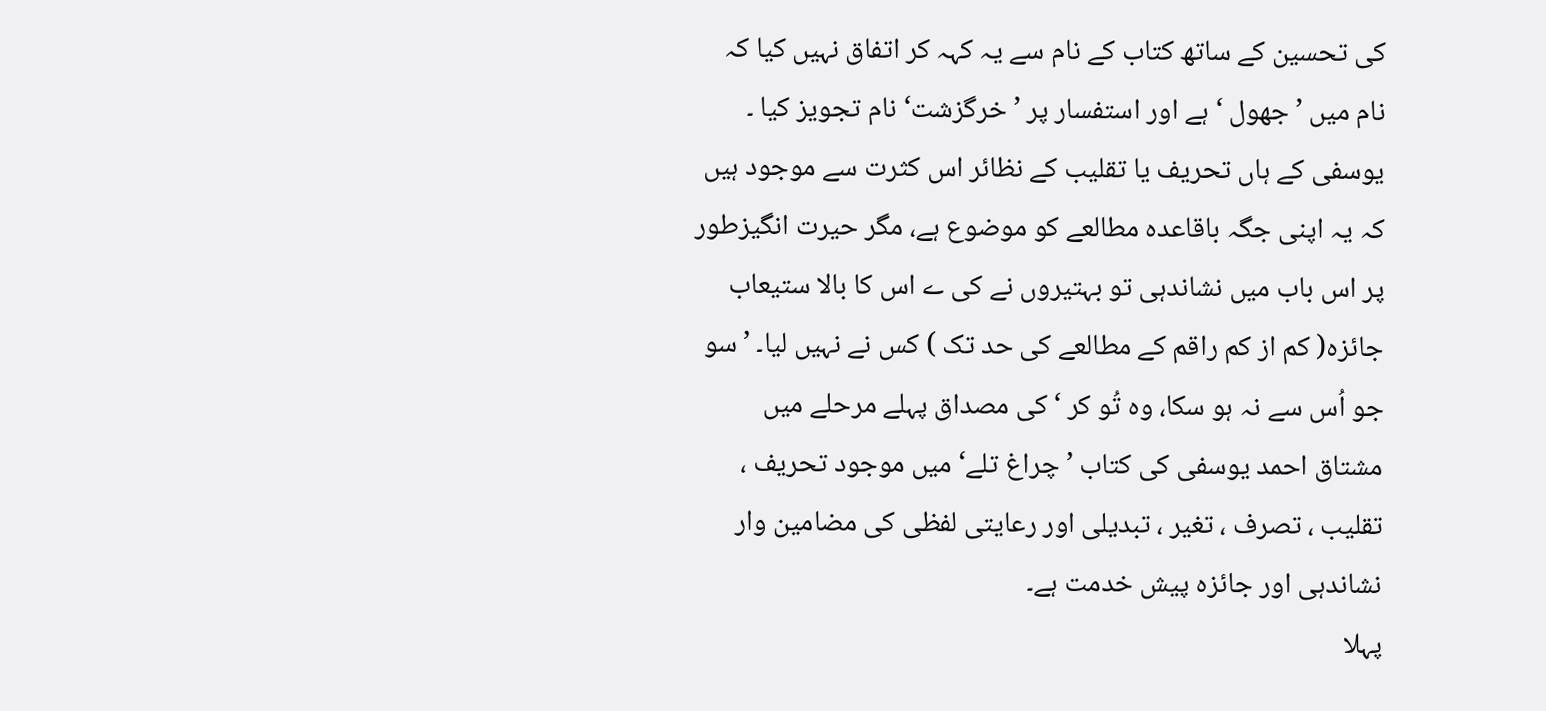کی تحسین کے ساتھ کتاب کے نام سے یہ کہہ کر اتفاق نہیں کیا کہ نام میں ’ جھول ‘ ہے اور استفسار پر ’ خرگزشت‘ نام تجویز کیا ۔
یوسفی کے ہاں تحریف یا تقلیب کے نظائر اس کثرت سے موجود ہیں کہ یہ اپنی جگہ باقاعدہ مطالعے کو موضوع ہے، مگر حیرت انگیزطور پر اس باب میں نشاندہی تو بہتیروں نے کی ے اس کا بالا ستیعاب جائزہ( کم از کم راقم کے مطالعے کی حد تک ) کس نے نہیں لیا۔ ’ سو جو اُس سے نہ ہو سکا، وہ تُو کر ‘ کی مصداق پہلے مرحلے میں مشتاق احمد یوسفی کی کتاب ’ چراغ تلے‘ میں موجود تحریف ، تقلیب ، تصرف ، تغیر ، تبدیلی اور رعایتی لفظی کی مضامین وار نشاندہی اور جائزہ پیش خدمت ہے۔
پہلا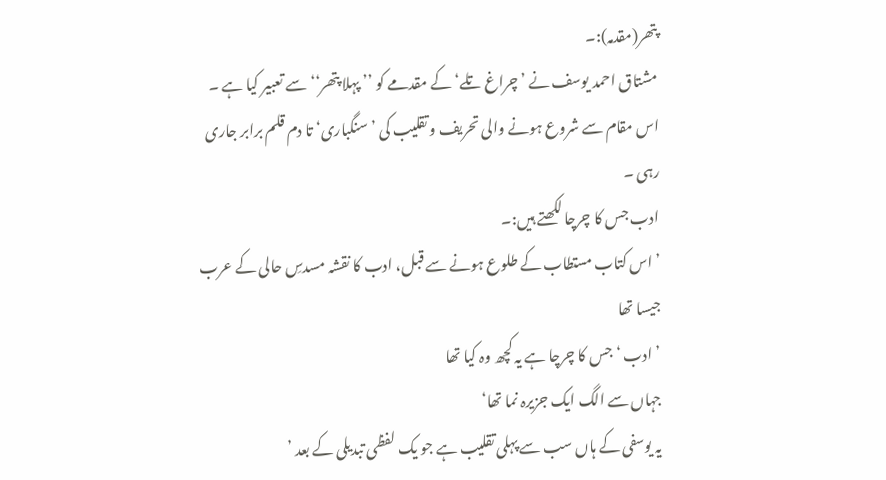پتھر(مقدمہ):۔
مشتاق احمد یوسف نے ’ چراغ تلے‘ کے مقدمے کو ’’ پہلا پتھر‘‘ سے تعبیر کیا ہے ۔ اس مقام سے شروع ہونے والی تحریف و تقلیب کی ’ سنگباری‘ تا دم قلم برابر جاری رہی ۔
ادب جس کا چرچا لکھتے ہیں:۔
’ اس کتاب مستطاب کے طلوع ہونے سے قبل، ادب کا نقشہ مسدسِ حالی کے عرب جیسا تھا
’ادب ‘ جس کا چرچا ہے یہ کچھ وہ کیا تھا
جہاں سے الگ ایک جزیرہ نما تھا‘
یہ یوسفی کے ہاں سب سے پہلی تقلیب ہے جو یک لفظی تبدیلی کے بعد ’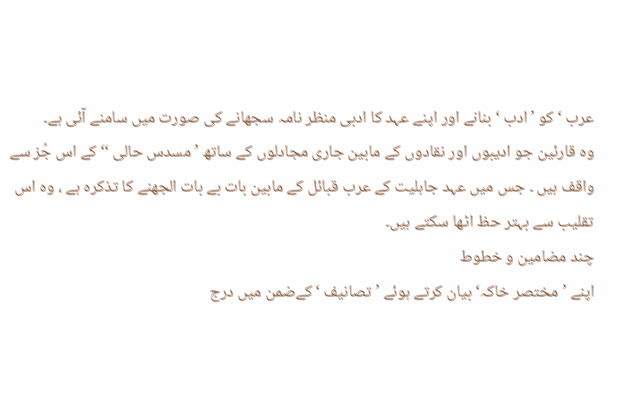عرب ‘ کو ’ ادب ‘ بنانے اور اپنے عہد کا ادبی منظر نامہ سجھانے کی صورت میں سامنے آئی ہے۔
وہ قارئین جو ادیبوں اور نقادوں کے مابین جاری مجادلوں کے ساتھ ’ مسدس حالی ‘‘ کے اس جُز سے واقف ہیں ۔ جس میں عہد جاہلیت کے عرب قبائل کے مابین بات بے بات الجھنے کا تذکرہ ہے ، وہ اس تقلیب سے بہتر حظ اٹھا سکتے ہیں۔
چند مضامین و خطوط
اپنے ’ مختصر خاکہ‘ بیان کرتے ہوئے ’ تصانیف ‘ کےضمن میں درج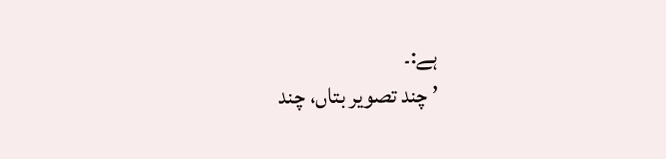ہے:۔
’ چند تصویر بتاں، چند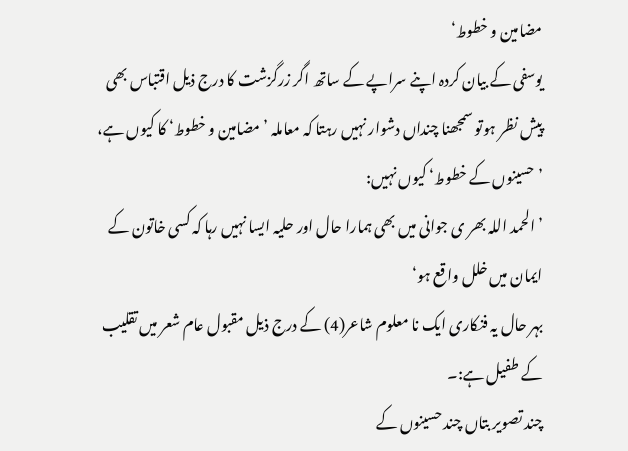مضامین و خطوط‘
یوسفی کے بیان کردہ اپنے سراپے کے ساتھ اگر زرگزشت کا درج ذیل اقتباس بھی پیش نظر ہوتو سمجھنا چنداں دشوار نہیں رہتا کہ معاملہ ’ مضامین و خطوط‘ کا کیوں ہے، ’ حسینوں کے خطوط‘ کیوں نہیں:
’ الحمد اللہ بھر ی جوانی میں بھی ہمارا حال اور حلیہ ایسا نہیں رہا کہ کسی خاتون کے ایمان میں خلل واقع ہو‘
بہر حال یہ فنکاری ایک نا معلوم شاعر(4) کے درج ذیل مقبول عام شعر میں تقلیب کے طفیل ہے:۔
چند تصویر بتاں چند حسینوں کے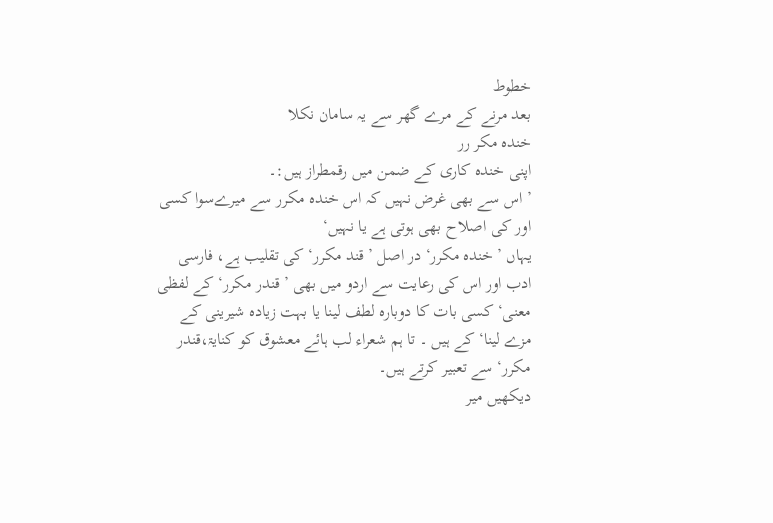خطوط
بعد مرنے کے مرے گھر سے یہ سامان نکلا
خندہ مکر رر
اپنی خندہ کاری کے ضمن میں رقمطراز ہیں:۔
’ اس سے بھی غرض نہیں کہ اس خندہ مکرر سے میرےسوا کسی اور کی اصلاح بھی ہوتی ہے یا نہیں‘
یہاں ’ خندہ مکرر‘ در اصل ’ قند مکرر‘ کی تقلیب ہے، فارسی ادب اور اس کی رعایت سے اردو میں بھی ’ قندر مکرر‘ کے لفظی معنی‘ کسی بات کا دوبارہ لطف لینا یا بہت زیادہ شیرینی کے مزے لینا‘ کے ہیں ۔ تا ہم شعراء لب ہائے معشوق کو کنایۃ،قندر مکرر‘ سے تعبیر کرتے ہیں۔
دیکھیں میر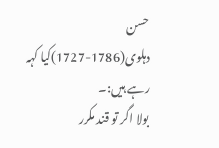حسن دہلوی(1786-1727)کیا کہہ رہے ہیں:۔
بولا اگر تو قند مکرر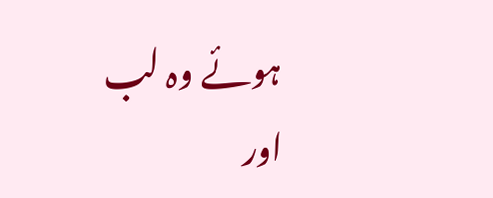ہوئے وہ لب
اور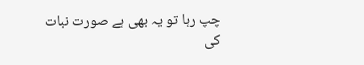چپ رہا تو یہ بھی ہے صورت نبات کی